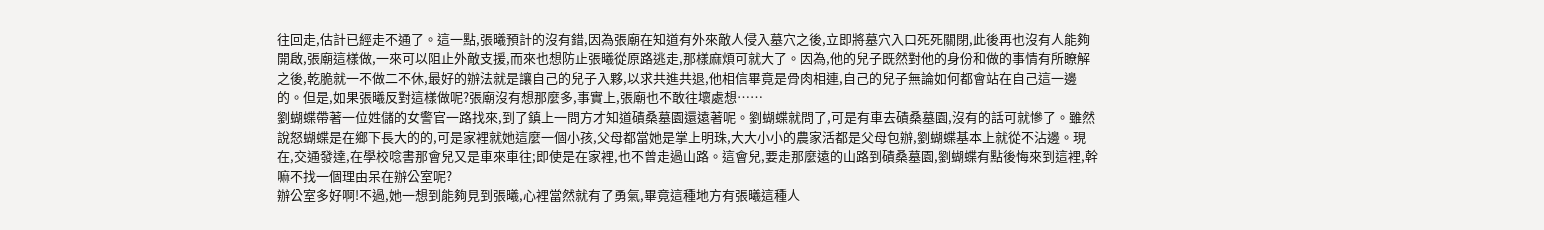往回走,估計已經走不通了。這一點,張曦預計的沒有錯,因為張廟在知道有外來敵人侵入墓穴之後,立即將墓穴入口死死關閉,此後再也沒有人能夠開啟,張廟這樣做,一來可以阻止外敵支援,而來也想防止張曦從原路逃走,那樣麻煩可就大了。因為,他的兒子既然對他的身份和做的事情有所瞭解之後,乾脆就一不做二不休,最好的辦法就是讓自己的兒子入夥,以求共進共退,他相信畢竟是骨肉相連,自己的兒子無論如何都會站在自己這一邊的。但是,如果張曦反對這樣做呢?張廟沒有想那麼多,事實上,張廟也不敢往壞處想……
劉蝴蝶帶著一位姓儲的女警官一路找來,到了鎮上一問方才知道磧桑墓園還遠著呢。劉蝴蝶就問了,可是有車去磧桑墓園,沒有的話可就慘了。雖然說怒蝴蝶是在鄉下長大的的,可是家裡就她這麼一個小孩,父母都當她是掌上明珠,大大小小的農家活都是父母包辦,劉蝴蝶基本上就從不沾邊。現在,交通發達,在學校唸書那會兒又是車來車往;即使是在家裡,也不曾走過山路。這會兒,要走那麼遠的山路到磧桑墓園,劉蝴蝶有點後悔來到這裡,幹嘛不找一個理由呆在辦公室呢?
辦公室多好啊!不過,她一想到能夠見到張曦,心裡當然就有了勇氣,畢竟這種地方有張曦這種人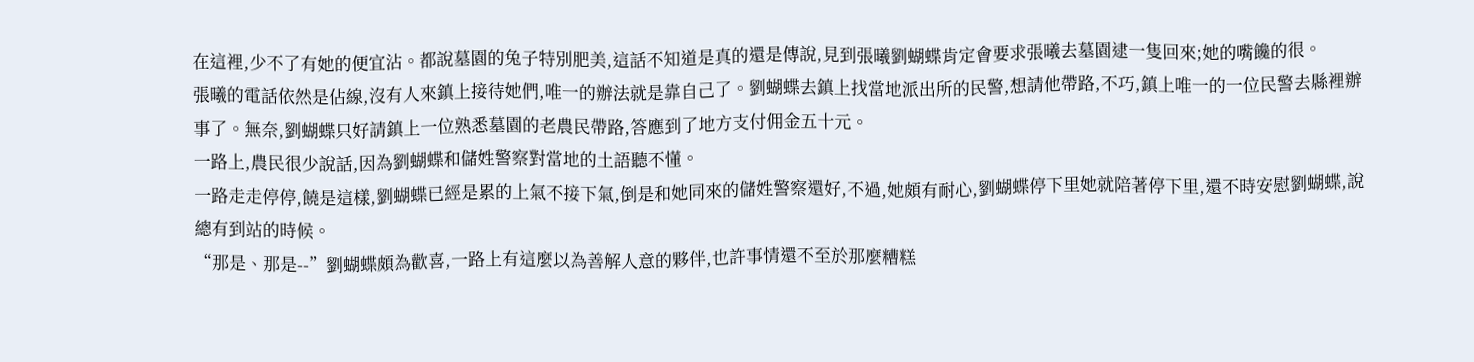在這裡,少不了有她的便宜沾。都說墓園的兔子特別肥美,這話不知道是真的還是傳說,見到張曦劉蝴蝶肯定會要求張曦去墓園逮一隻回來;她的嘴饞的很。
張曦的電話依然是佔線,沒有人來鎮上接待她們,唯一的辦法就是靠自己了。劉蝴蝶去鎮上找當地派出所的民警,想請他帶路,不巧,鎮上唯一的一位民警去縣裡辦事了。無奈,劉蝴蝶只好請鎮上一位熟悉墓園的老農民帶路,答應到了地方支付佣金五十元。
一路上,農民很少說話,因為劉蝴蝶和儲姓警察對當地的土語聽不懂。
一路走走停停,饒是這樣,劉蝴蝶已經是累的上氣不接下氣,倒是和她同來的儲姓警察還好,不過,她頗有耐心,劉蝴蝶停下里她就陪著停下里,還不時安慰劉蝴蝶,說總有到站的時候。
“那是、那是--”劉蝴蝶頗為歡喜,一路上有這麼以為善解人意的夥伴,也許事情還不至於那麼糟糕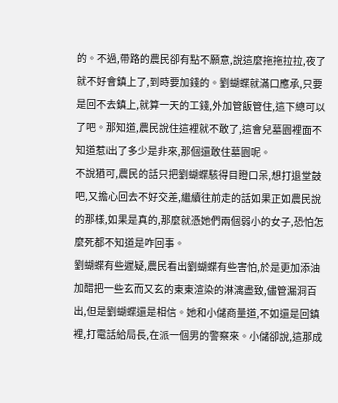的。不過,帶路的農民卻有點不願意,說這麼拖拖拉拉,夜了就不好會鎮上了,到時要加錢的。劉蝴蝶就滿口應承,只要是回不去鎮上,就算一天的工錢,外加管飯管住,這下總可以了吧。那知道,農民說住這裡就不敢了,這會兒墓園裡面不知道惹i出了多少是非來,那個還敢住墓園呢。
不說猶可,農民的話只把劉蝴蝶駭得目瞪口呆,想打退堂鼓吧,又擔心回去不好交差,繼續往前走的話如果正如農民說的那樣,如果是真的,那麼就憑她們兩個弱小的女子,恐怕怎麼死都不知道是咋回事。
劉蝴蝶有些遲疑,農民看出劉蝴蝶有些害怕,於是更加添油加醋把一些玄而又玄的東東渲染的淋漓盡致,儘管漏洞百出,但是劉蝴蝶還是相信。她和小儲商量道,不如還是回鎮裡,打電話給局長,在派一個男的警察來。小儲卻說,這那成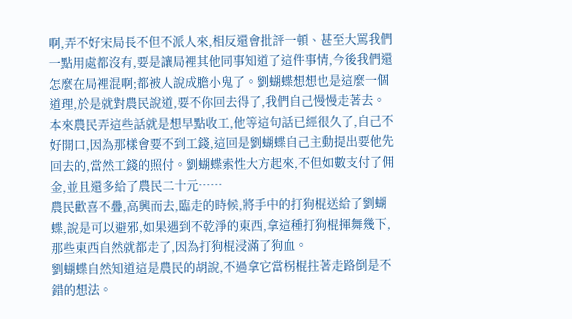啊,弄不好宋局長不但不派人來,相反還會批評一頓、甚至大罵我們一點用處都沒有,要是讓局裡其他同事知道了這件事情,今後我們還怎麼在局裡混啊;都被人說成膽小鬼了。劉蝴蝶想想也是這麼一個道理,於是就對農民說道,要不你回去得了,我們自己慢慢走著去。本來農民弄這些話就是想早點收工,他等這句話已經很久了,自己不好開口,因為那樣會要不到工錢,這回是劉蝴蝶自己主動提出要他先回去的,當然工錢的照付。劉蝴蝶索性大方起來,不但如數支付了佣金,並且還多給了農民二十元……
農民歡喜不疊,高興而去,臨走的時候,將手中的打狗棍送給了劉蝴蝶,說是可以避邪,如果遇到不乾淨的東西,拿這種打狗棍揮舞幾下,那些東西自然就都走了,因為打狗棍浸滿了狗血。
劉蝴蝶自然知道這是農民的胡說,不過拿它當柺棍拄著走路倒是不錯的想法。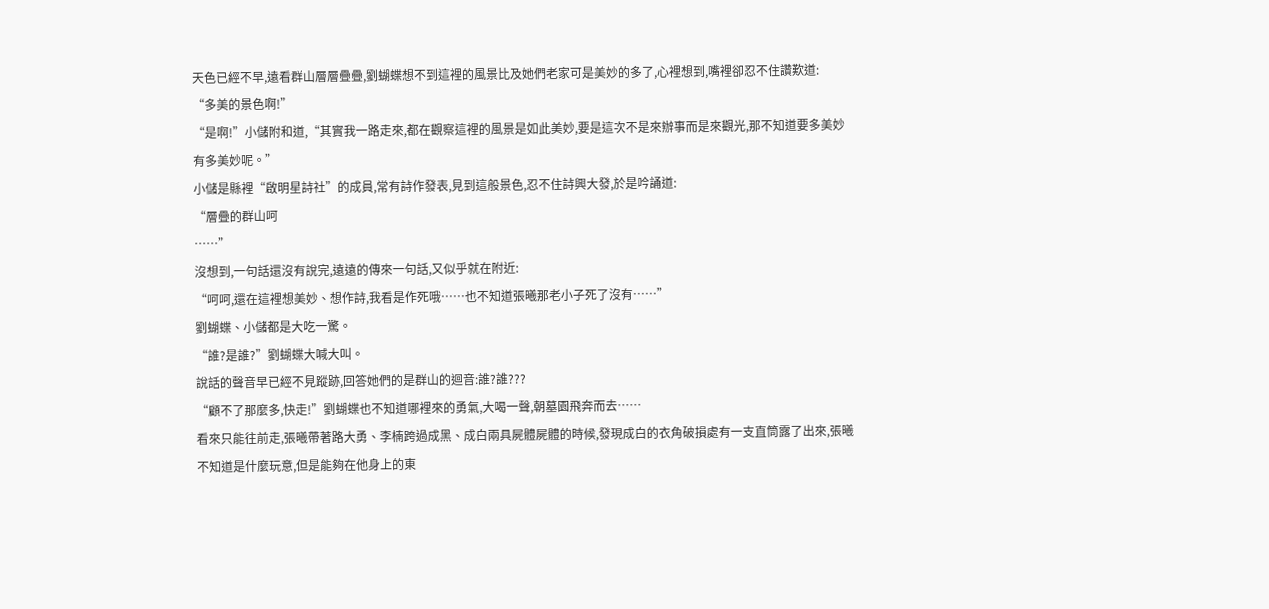天色已經不早,遠看群山層層疊疊,劉蝴蝶想不到這裡的風景比及她們老家可是美妙的多了,心裡想到,嘴裡卻忍不住讚歎道:
“多美的景色啊!”
“是啊!”小儲附和道,“其實我一路走來,都在觀察這裡的風景是如此美妙,要是這次不是來辦事而是來觀光,那不知道要多美妙有多美妙呢。”
小儲是縣裡“啟明星詩社”的成員,常有詩作發表,見到這般景色,忍不住詩興大發,於是吟誦道:
“層疊的群山呵
……”
沒想到,一句話還沒有說完,遠遠的傳來一句話,又似乎就在附近:
“呵呵,還在這裡想美妙、想作詩,我看是作死哦……也不知道張曦那老小子死了沒有……”
劉蝴蝶、小儲都是大吃一驚。
“誰?是誰?”劉蝴蝶大喊大叫。
說話的聲音早已經不見蹤跡,回答她們的是群山的迴音:誰?誰???
“顧不了那麼多,快走!”劉蝴蝶也不知道哪裡來的勇氣,大喝一聲,朝墓園飛奔而去……
看來只能往前走,張曦帶著路大勇、李楠跨過成黑、成白兩具屍體屍體的時候,發現成白的衣角破損處有一支直筒露了出來,張曦不知道是什麼玩意,但是能夠在他身上的東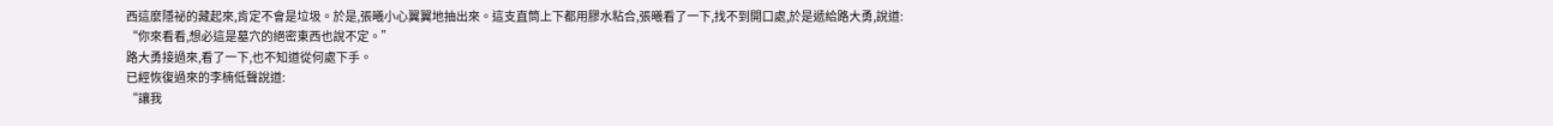西這麼隱祕的藏起來,肯定不會是垃圾。於是,張曦小心翼翼地抽出來。這支直筒上下都用膠水粘合,張曦看了一下,找不到開口處,於是遞給路大勇,說道:
“你來看看,想必這是墓穴的絕密東西也說不定。”
路大勇接過來,看了一下,也不知道從何處下手。
已經恢復過來的李楠低聲說道:
“讓我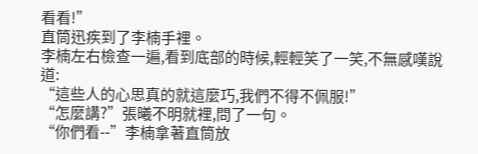看看!”
直筒迅疾到了李楠手裡。
李楠左右檢查一遍,看到底部的時候,輕輕笑了一笑,不無感嘆說道:
“這些人的心思真的就這麼巧,我們不得不佩服!”
“怎麼講?”張曦不明就裡,問了一句。
“你們看--”李楠拿著直筒放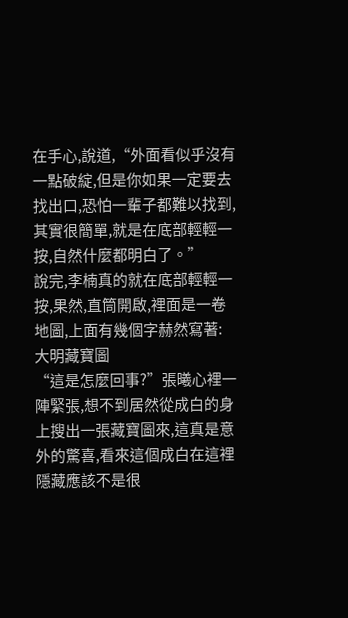在手心,說道,“外面看似乎沒有一點破綻,但是你如果一定要去找出口,恐怕一輩子都難以找到,其實很簡單,就是在底部輕輕一按,自然什麼都明白了。”
說完,李楠真的就在底部輕輕一按,果然,直筒開啟,裡面是一卷地圖,上面有幾個字赫然寫著:
大明藏寶圖
“這是怎麼回事?”張曦心裡一陣緊張,想不到居然從成白的身上搜出一張藏寶圖來,這真是意外的驚喜,看來這個成白在這裡隱藏應該不是很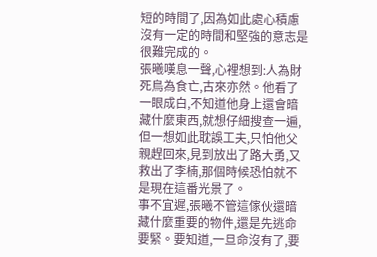短的時間了,因為如此處心積慮沒有一定的時間和堅強的意志是很難完成的。
張曦嘆息一聲,心裡想到:人為財死鳥為食亡,古來亦然。他看了一眼成白,不知道他身上還會暗藏什麼東西,就想仔細搜查一遍,但一想如此耽誤工夫,只怕他父親趕回來,見到放出了路大勇,又救出了李楠,那個時候恐怕就不是現在這番光景了。
事不宜遲,張曦不管這傢伙還暗藏什麼重要的物件,還是先逃命要緊。要知道,一旦命沒有了,要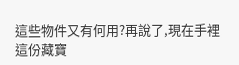這些物件又有何用?再說了,現在手裡這份藏寶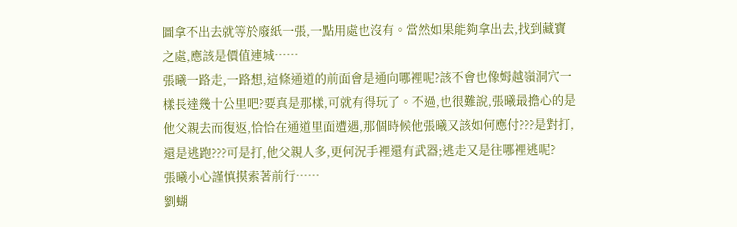圖拿不出去就等於廢紙一張,一點用處也沒有。當然如果能夠拿出去,找到藏寶之處,應該是價值連城……
張曦一路走,一路想,這條通道的前面會是通向哪裡呢?該不會也像姆越嶺洞穴一樣長達幾十公里吧?要真是那樣,可就有得玩了。不過,也很難說,張曦最擔心的是他父親去而復返,恰恰在通道里面遭遇,那個時候他張曦又該如何應付???是對打,還是逃跑???可是打,他父親人多,更何況手裡還有武器;逃走又是往哪裡逃呢?
張曦小心謹慎摸索著前行……
劉蝴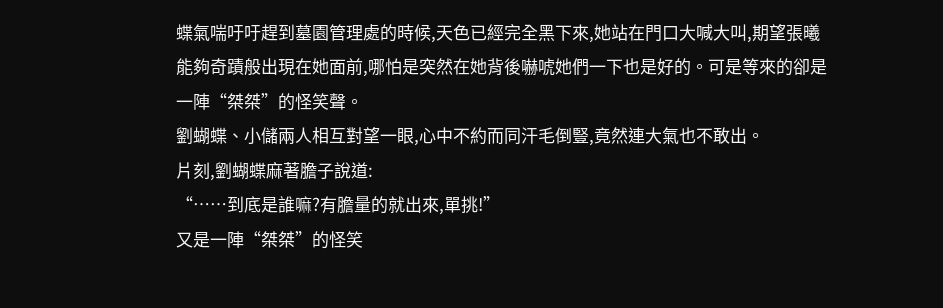蝶氣喘吁吁趕到墓園管理處的時候,天色已經完全黑下來,她站在門口大喊大叫,期望張曦能夠奇蹟般出現在她面前,哪怕是突然在她背後嚇唬她們一下也是好的。可是等來的卻是一陣“桀桀”的怪笑聲。
劉蝴蝶、小儲兩人相互對望一眼,心中不約而同汗毛倒豎,竟然連大氣也不敢出。
片刻,劉蝴蝶麻著膽子說道:
“……到底是誰嘛?有膽量的就出來,單挑!”
又是一陣“桀桀”的怪笑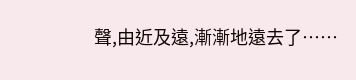聲,由近及遠,漸漸地遠去了……